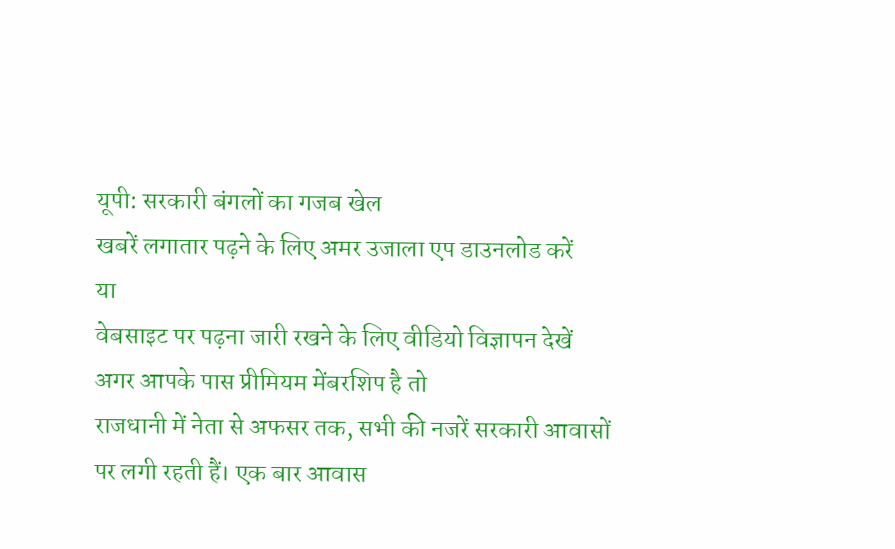यूपी: सरकारी बंगलों का गजब खेल
खबरें लगातार पढ़ने के लिए अमर उजाला एप डाउनलोड करें
या
वेबसाइट पर पढ़ना जारी रखने के लिए वीडियो विज्ञापन देखें
अगर आपके पास प्रीमियम मेंबरशिप है तो
राजधानी में नेता से अफसर तक, सभी की नजरें सरकारी आवासों पर लगी रहती हैं। एक बार आवास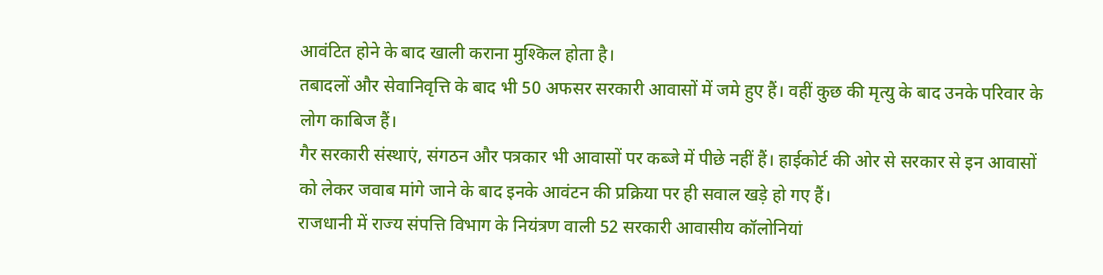आवंटित होने के बाद खाली कराना मुश्किल होता है।
तबादलों और सेवानिवृत्ति के बाद भी 50 अफसर सरकारी आवासों में जमे हुए हैं। वहीं कुछ की मृत्यु के बाद उनके परिवार के लोग काबिज हैं।
गैर सरकारी संस्थाएं, संगठन और पत्रकार भी आवासों पर कब्जे में पीछे नहीं हैं। हाईकोर्ट की ओर से सरकार से इन आवासों को लेकर जवाब मांगे जाने के बाद इनके आवंटन की प्रक्रिया पर ही सवाल खड़े हो गए हैं।
राजधानी में राज्य संपत्ति विभाग के नियंत्रण वाली 52 सरकारी आवासीय कॉलोनियां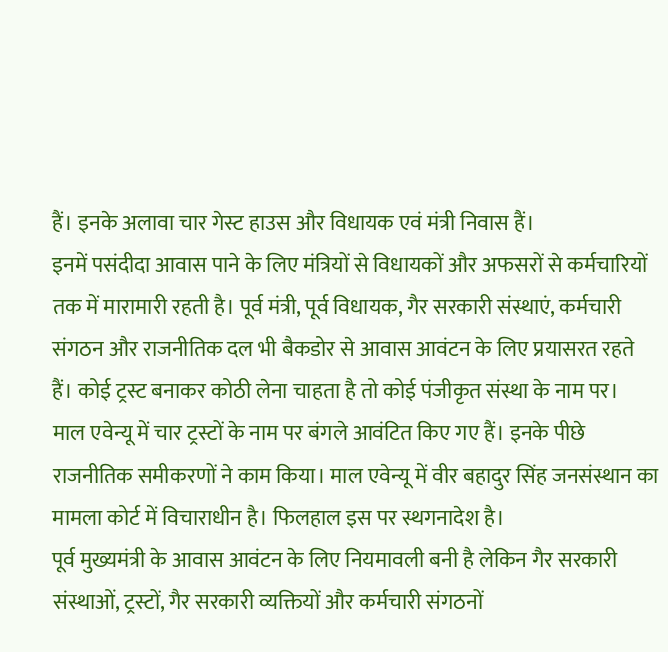हैं। इनके अलावा चार गेस्ट हाउस और विधायक एवं मंत्री निवास हैं।
इनमें पसंदीदा आवास पाने के लिए मंत्रियों से विधायकों और अफसरों से कर्मचारियों तक में मारामारी रहती है। पूर्व मंत्री, पूर्व विधायक, गैर सरकारी संस्थाएं, कर्मचारी संगठन और राजनीतिक दल भी बैकडोर से आवास आवंटन के लिए प्रयासरत रहते हैं। कोई ट्रस्ट बनाकर कोठी लेना चाहता है तो कोई पंजीकृत संस्था के नाम पर।
माल एवेन्यू में चार ट्रस्टों के नाम पर बंगले आवंटित किए गए हैं। इनके पीछे राजनीतिक समीकरणों ने काम किया। माल एवेन्यू में वीर बहादुर सिंह जनसंस्थान का मामला कोर्ट में विचाराधीन है। फिलहाल इस पर स्थगनादेश है।
पूर्व मुख्यमंत्री के आवास आवंटन के लिए नियमावली बनी है लेकिन गैर सरकारी संस्थाओं, ट्रस्टों, गैर सरकारी व्यक्तियों और कर्मचारी संगठनों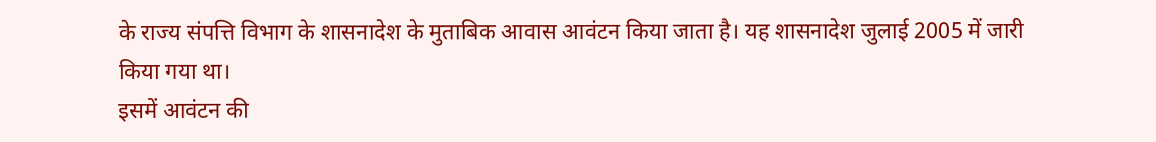के राज्य संपत्ति विभाग के शासनादेश के मुताबिक आवास आवंटन किया जाता है। यह शासनादेश जुलाई 2005 में जारी किया गया था।
इसमें आवंटन की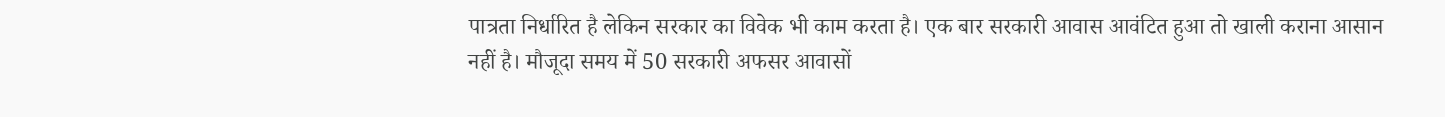पात्रता निर्धारित है लेकिन सरकार का विवेक भी काम करता है। एक बार सरकारी आवास आवंटित हुआ तो खाली कराना आसान नहीं है। मौजूदा समय में 50 सरकारी अफसर आवासों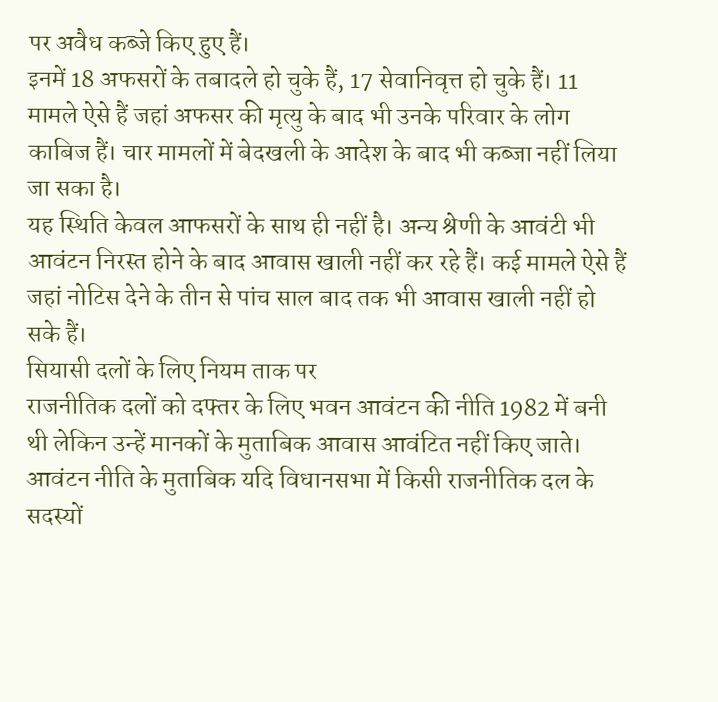पर अवैध कब्जे किए हुए हैं।
इनमें 18 अफसरों के तबादले हो चुके हैं, 17 सेवानिवृत्त हो चुके हैं। 11 मामले ऐसे हैं जहां अफसर की मृत्यु के बाद भी उनके परिवार के लोग काबिज हैं। चार मामलों में बेदखली के आदेश के बाद भी कब्जा नहीं लिया जा सका है।
यह स्थिति केवल आफसरों के साथ ही नहीं है। अन्य श्रेणी के आवंटी भी आवंटन निरस्त होने के बाद आवास खाली नहीं कर रहे हैं। कई मामले ऐसे हैं जहां नोटिस देने के तीन से पांच साल बाद तक भी आवास खाली नहीं हो सके हैं।
सियासी दलों के लिए नियम ताक पर
राजनीतिक दलों को दफ्तर के लिए भवन आवंटन की नीति 1982 में बनी थी लेकिन उन्हें मानकों के मुताबिक आवास आवंटित नहीं किए जाते।
आवंटन नीति के मुताबिक यदि विधानसभा में किसी राजनीतिक दल के सदस्यों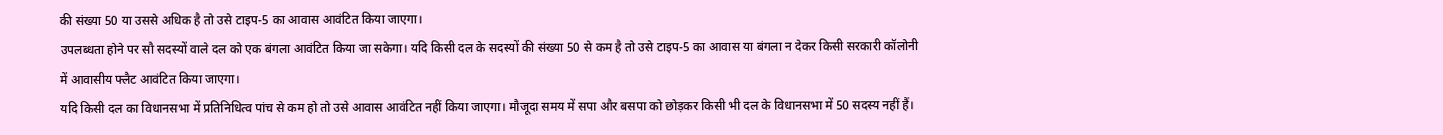की संख्या 50 या उससे अधिक है तो उसे टाइप-5 का आवास आवंटित किया जाएगा।
उपलब्धता होने पर सौ सदस्यों वाले दल को एक बंगला आवंटित किया जा सकेगा। यदि किसी दल के सदस्यों की संख्या 50 से कम है तो उसे टाइप-5 का आवास या बंगला न देकर किसी सरकारी कॉलोनी में आवासीय फ्लैट आवंटित किया जाएगा।
यदि किसी दल का विधानसभा में प्रतिनिधित्व पांच से कम हो तो उसे आवास आवंटित नहीं किया जाएगा। मौजूदा समय में सपा और बसपा को छोड़कर किसी भी दल के विधानसभा में 50 सदस्य नहीं हैं।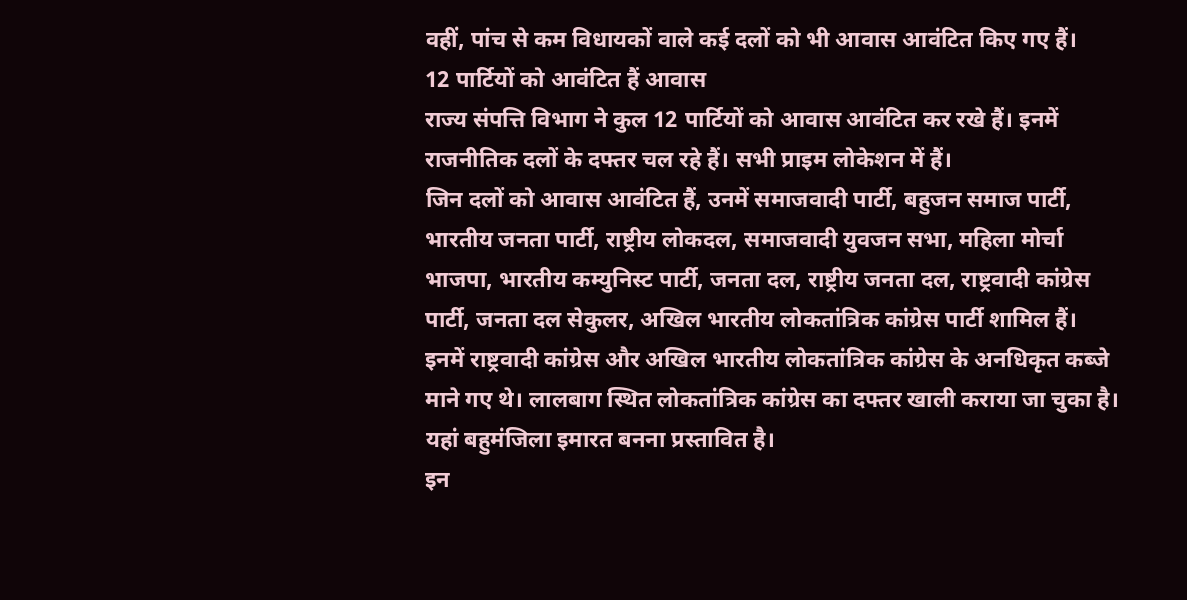वहीं, पांच से कम विधायकों वाले कई दलों को भी आवास आवंटित किए गए हैं।
12 पार्टियों को आवंटित हैं आवास
राज्य संपत्ति विभाग ने कुल 12 पार्टियों को आवास आवंटित कर रखे हैं। इनमें राजनीतिक दलों के दफ्तर चल रहे हैं। सभी प्राइम लोकेशन में हैं।
जिन दलों को आवास आवंटित हैं, उनमें समाजवादी पार्टी, बहुजन समाज पार्टी, भारतीय जनता पार्टी, राष्ट्रीय लोकदल, समाजवादी युवजन सभा, महिला मोर्चा भाजपा, भारतीय कम्युनिस्ट पार्टी, जनता दल, राष्ट्रीय जनता दल, राष्ट्रवादी कांग्रेस पार्टी, जनता दल सेकुलर, अखिल भारतीय लोकतांत्रिक कांग्रेस पार्टी शामिल हैं।
इनमें राष्ट्रवादी कांग्रेस और अखिल भारतीय लोकतांत्रिक कांग्रेस के अनधिकृत कब्जे माने गए थे। लालबाग स्थित लोकतांत्रिक कांग्रेस का दफ्तर खाली कराया जा चुका है। यहां बहुमंजिला इमारत बनना प्रस्तावित है।
इन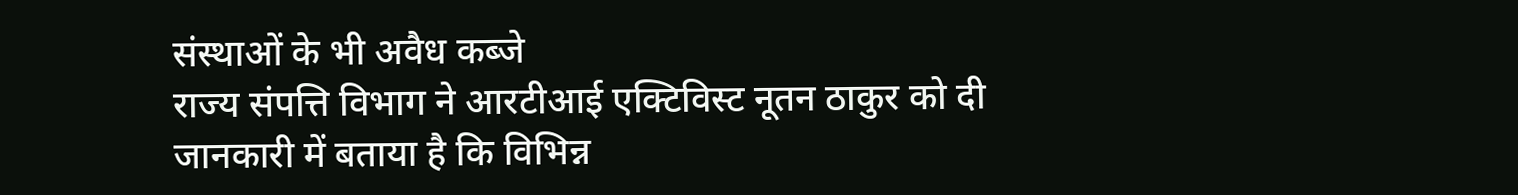संस्थाओं के भी अवैध कब्जे
राज्य संपत्ति विभाग ने आरटीआई एक्टिविस्ट नूतन ठाकुर को दी जानकारी में बताया है कि विभिन्न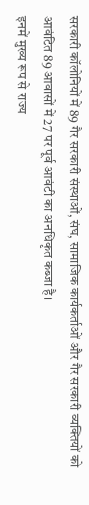सरकारी कॉलोनियों में 89 गैर सरकारी संस्थाओं, संघ, सामाजिक कार्यकर्ताओं और गैर सरकारी व्यक्तियों को आवंटित 89 आवासों में 27 पर पूर्व आवंटी का अनधिकृत कब्जा है।
इनमें मुख्य रूप से राज्य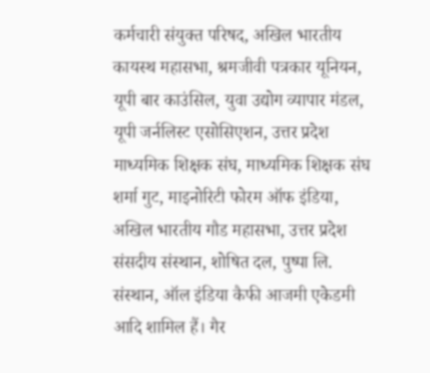कर्मचारी संयुक्त परिषद, अखिल भारतीय कायस्थ महासभा, श्रमजीवी पत्रकार यूनियन, यूपी बार काउंसिल, युवा उद्योग व्यापार मंडल, यूपी जर्नलिस्ट एसोसिएशन, उत्तर प्रदेश माध्यमिक शिक्षक संघ, माध्यमिक शिक्षक संघ शर्मा गुट, माइनोरिटी फोरम ऑफ इंडिया, अखिल भारतीय गौड महासभा, उत्तर प्रदेश संसदीय संस्थान, शोषित दल, पुष्पा लि. संस्थान, ऑल इंडिया कैफी आजमी एकेडमी आदि शामिल हैं। गैर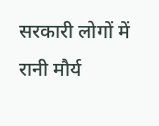सरकारी लोगों में रानी मौर्य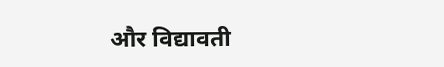और विद्यावती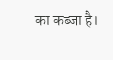का कब्जा है।